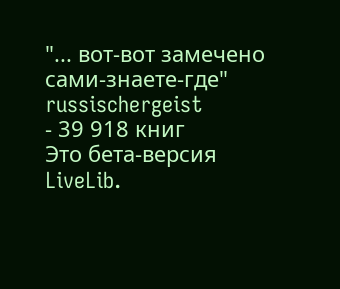"... вот-вот замечено сами-знаете-где"
russischergeist
- 39 918 книг
Это бета-версия LiveLib.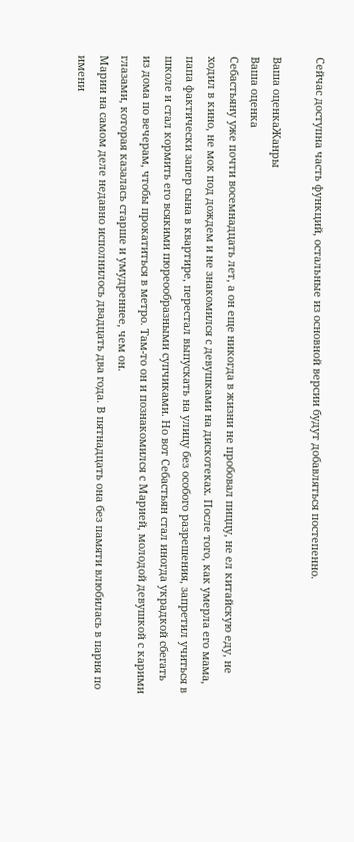Сейчас доступна часть функций, остальные из основной версии будут добавляться постепенно.

Ваша оценкаЖанры
Ваша оценка
Себастьяну уже почти восемнадцать лет, а он еще никогда в жизни не пробовал пиццу, не ел китайскую еду, не ходил в кино, не мок под дождем и не знакомился с девушками на дискотеках. После того, как умерла его мама, папа фактически запер сына в квартире, перестал выпускать на улицу без особого разрешения, запретил учиться в школе и стал кормить его всякими пюреообразными супчиками. Но вот Себастьян стал иногда украдкой сбегать из дома по вечерам, чтобы прокатиться в метро. Там-то он и познакомился с Марией, молодой девушкой с карими глазами, которая казалась старше и умудреннее, чем он.
Марии на самом деле недавно исполнилось двадцать два года. В пятнадцать она без памяти влюбилась в парня по имени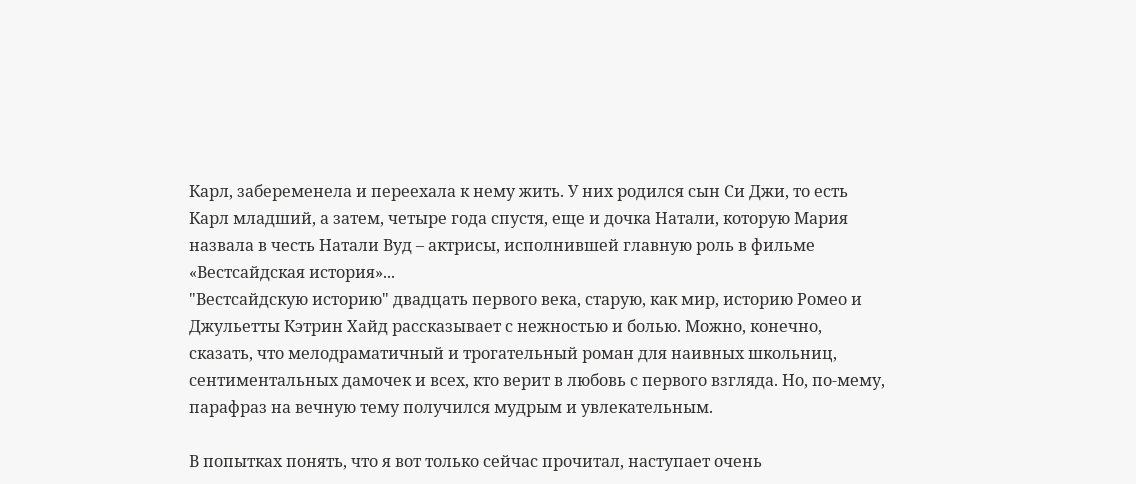Карл, забеременела и переехала к нему жить. У них родился сын Си Джи, то есть Карл младший, а затем, четыре года спустя, еще и дочка Натали, которую Мария назвала в честь Натали Вуд – актрисы, исполнившей главную роль в фильме «Вестсайдская история»...
"Вестсайдскую историю" двадцать первого века, старую, как мир, историю Ромео и Джульетты Кэтрин Хайд рассказывает с нежностью и болью. Можно, конечно, сказать, что мелодраматичный и трогательный роман для наивных школьниц, сентиментальных дамочек и всех, кто верит в любовь с первого взгляда. Но, по-мему, парафраз на вечную тему получился мудрым и увлекательным.

В попытках понять, что я вот только сейчас прочитал, наступает очень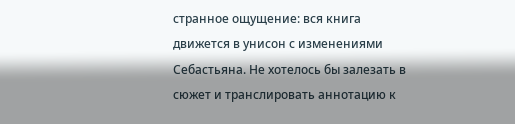странное ощущение: вся книга движется в унисон с изменениями Себастьяна. Не хотелось бы залезать в сюжет и транслировать аннотацию к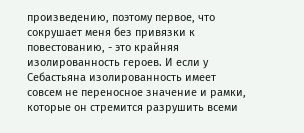произведению, поэтому первое, что сокрушает меня без привязки к повестованию, - это крайняя изолированность героев. И если у Себастьяна изолированность имеет совсем не переносное значение и рамки, которые он стремится разрушить всеми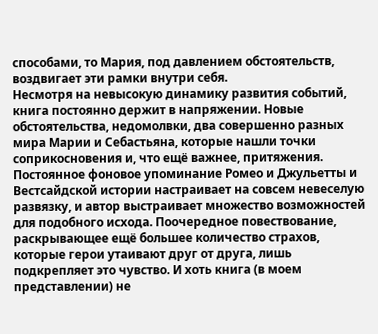способами, то Мария, под давлением обстоятельств, воздвигает эти рамки внутри себя.
Несмотря на невысокую динамику развития событий, книга постоянно держит в напряжении. Новые обстоятельства, недомолвки, два совершенно разных мира Марии и Себастьяна, которые нашли точки соприкосновения и, что ещё важнее, притяжения. Постоянное фоновое упоминание Ромео и Джульетты и Вестсайдской истории настраивает на совсем невеселую развязку, и автор выстраивает множество возможностей для подобного исхода. Поочередное повествование, раскрывающее ещё большее количество страхов, которые герои утаивают друг от друга, лишь подкрепляет это чувство. И хоть книга (в моем представлении) не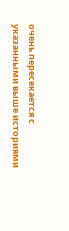очень пересекается с указанными выше историями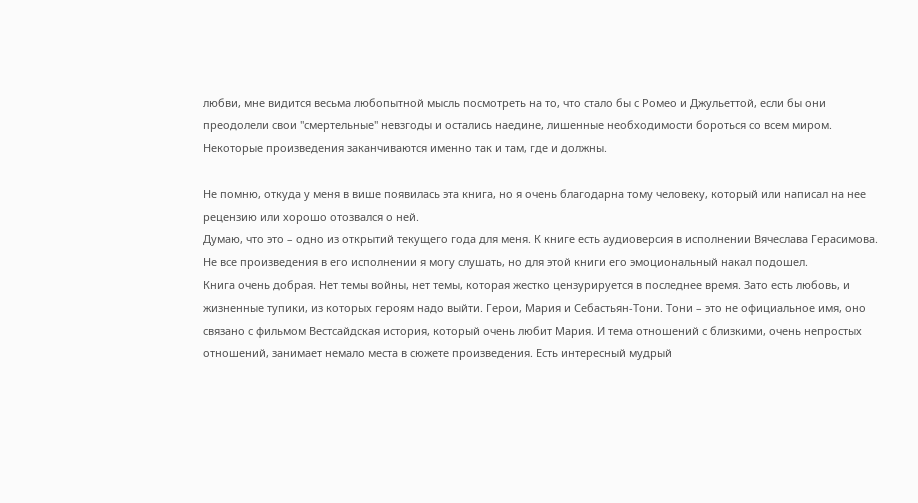любви, мне видится весьма любопытной мысль посмотреть на то, что стало бы с Ромео и Джульеттой, если бы они преодолели свои "смертельные" невзгоды и остались наедине, лишенные необходимости бороться со всем миром. Некоторые произведения заканчиваются именно так и там, где и должны.

Не помню, откуда у меня в више появилась эта книга, но я очень благодарна тому человеку, который или написал на нее рецензию или хорошо отозвался о ней.
Думаю, что это – одно из открытий текущего года для меня. К книге есть аудиоверсия в исполнении Вячеслава Герасимова. Не все произведения в его исполнении я могу слушать, но для этой книги его эмоциональный накал подошел.
Книга очень добрая. Нет темы войны, нет темы, которая жестко цензурируется в последнее время. Зато есть любовь, и жизненные тупики, из которых героям надо выйти. Герои, Мария и Себастьян-Тони. Тони – это не официальное имя, оно связано с фильмом Вестсайдская история, который очень любит Мария. И тема отношений с близкими, очень непростых отношений, занимает немало места в сюжете произведения. Есть интересный мудрый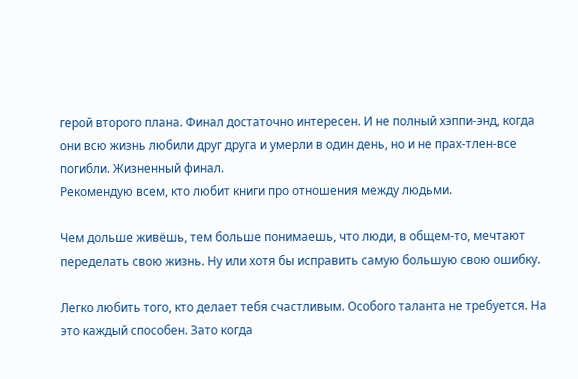герой второго плана. Финал достаточно интересен. И не полный хэппи-энд, когда они всю жизнь любили друг друга и умерли в один день, но и не прах-тлен-все погибли. Жизненный финал.
Рекомендую всем, кто любит книги про отношения между людьми.

Чем дольше живёшь, тем больше понимаешь, что люди, в общем-то, мечтают переделать свою жизнь. Ну или хотя бы исправить самую большую свою ошибку.

Легко любить того, кто делает тебя счастливым. Особого таланта не требуется. На это каждый способен. Зато когда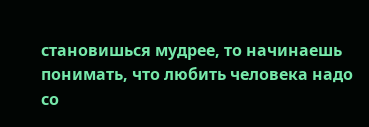становишься мудрее, то начинаешь понимать, что любить человека надо со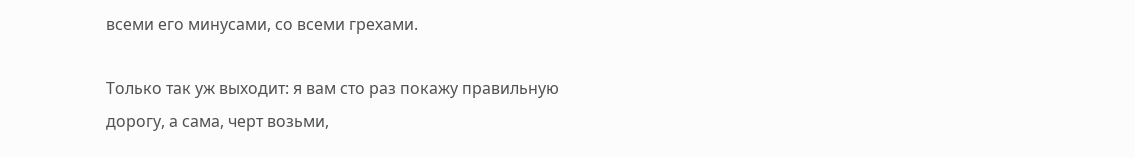всеми его минусами, со всеми грехами.

Только так уж выходит: я вам сто раз покажу правильную дорогу, а сама, черт возьми,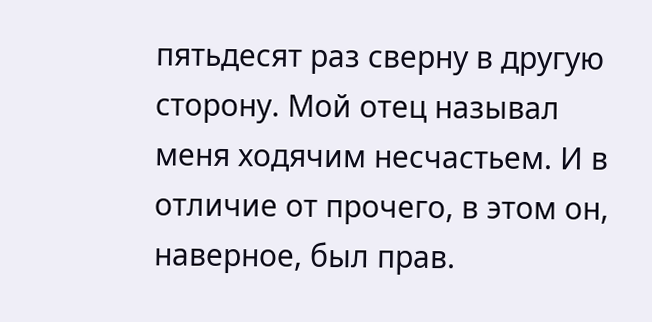пятьдесят раз сверну в другую сторону. Мой отец называл меня ходячим несчастьем. И в отличие от прочего, в этом он, наверное, был прав.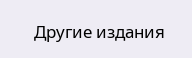Другие издания